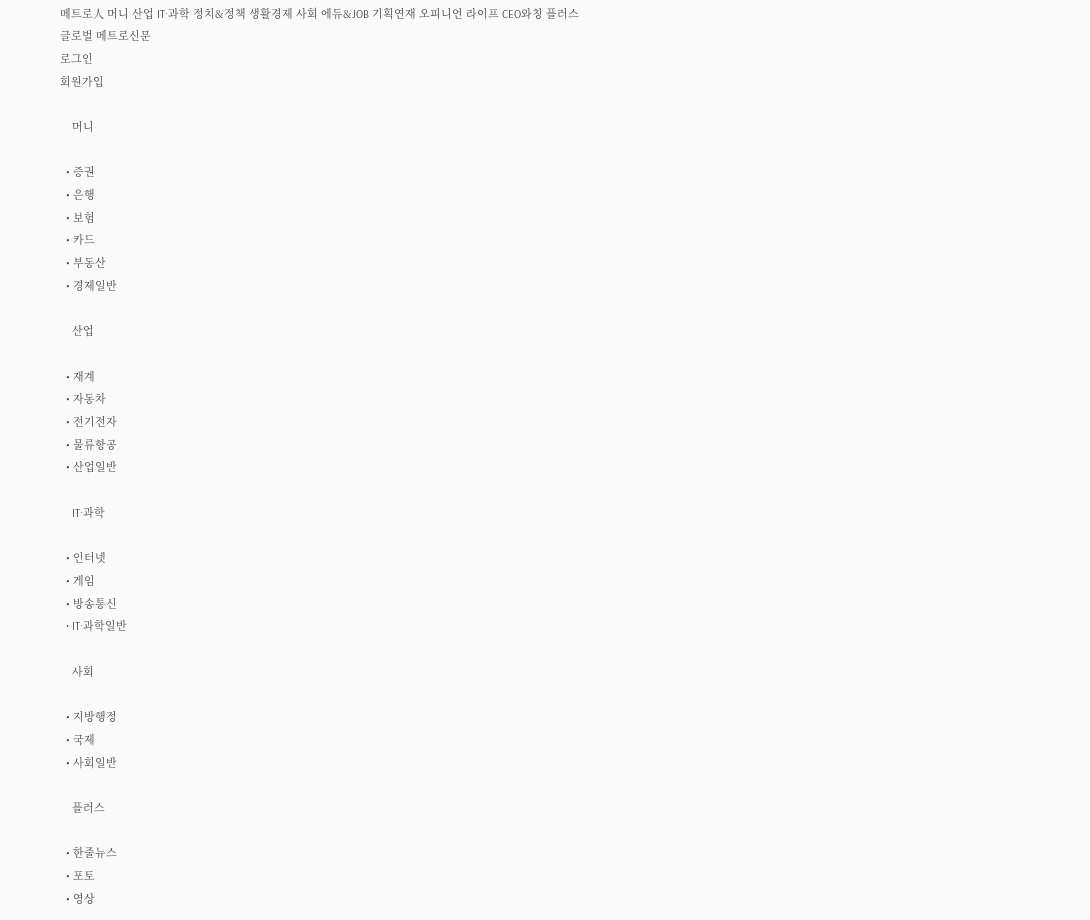메트로人 머니 산업 IT·과학 정치&정책 생활경제 사회 에듀&JOB 기획연재 오피니언 라이프 CEO와칭 플러스
글로벌 메트로신문
로그인
회원가입

    머니

  • 증권
  • 은행
  • 보험
  • 카드
  • 부동산
  • 경제일반

    산업

  • 재계
  • 자동차
  • 전기전자
  • 물류항공
  • 산업일반

    IT·과학

  • 인터넷
  • 게임
  • 방송통신
  • IT·과학일반

    사회

  • 지방행정
  • 국제
  • 사회일반

    플러스

  • 한줄뉴스
  • 포토
  • 영상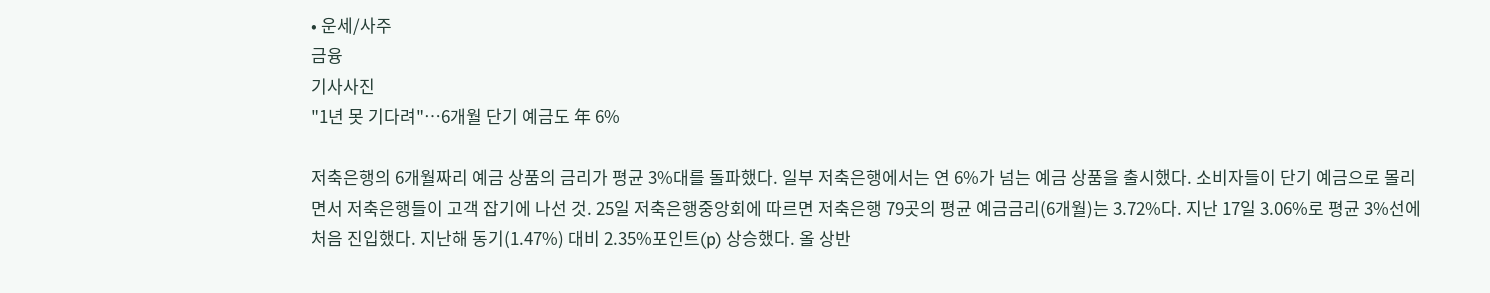• 운세/사주
금융
기사사진
"1년 못 기다려"…6개월 단기 예금도 年 6%

저축은행의 6개월짜리 예금 상품의 금리가 평균 3%대를 돌파했다. 일부 저축은행에서는 연 6%가 넘는 예금 상품을 출시했다. 소비자들이 단기 예금으로 몰리면서 저축은행들이 고객 잡기에 나선 것. 25일 저축은행중앙회에 따르면 저축은행 79곳의 평균 예금금리(6개월)는 3.72%다. 지난 17일 3.06%로 평균 3%선에 처음 진입했다. 지난해 동기(1.47%) 대비 2.35%포인트(p) 상승했다. 올 상반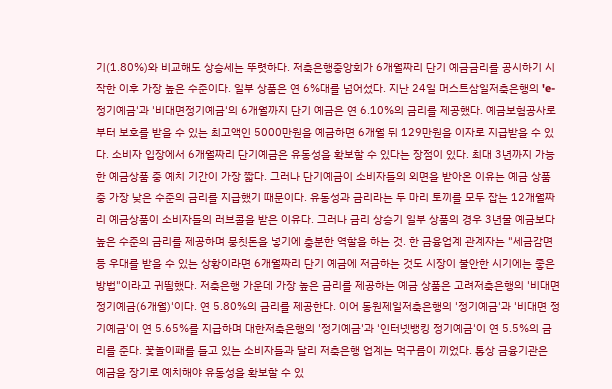기(1.80%)와 비교해도 상승세는 뚜렷하다. 저축은행중앙회가 6개월짜리 단기 예금금리를 공시하기 시작한 이후 가장 높은 수준이다. 일부 상품은 연 6%대를 넘어섰다. 지난 24일 머스트삼일저축은행의 'e-정기예금'과 '비대면정기예금'의 6개월까지 단기 예금은 연 6.10%의 금리를 제공했다. 예금보험공사로부터 보호를 받을 수 있는 최고액인 5000만원을 예금하면 6개월 뒤 129만원을 이자로 지급받을 수 있다. 소비자 입장에서 6개월짜리 단기예금은 유동성을 확보할 수 있다는 장점이 있다. 최대 3년까지 가능한 예금상품 중 예치 기간이 가장 짧다. 그러나 단기예금이 소비자들의 외면을 받아온 이유는 예금 상품 중 가장 낮은 수준의 금리를 지급했기 때문이다. 유동성과 금리라는 두 마리 토끼를 모두 잡는 12개월짜리 예금상품이 소비자들의 러브콜을 받은 이유다. 그러나 금리 상승기 일부 상품의 경우 3년물 예금보다 높은 수준의 금리를 제공하며 뭉칫돈을 넣기에 충분한 역할을 하는 것. 한 금융업계 관계자는 "세금감면 등 우대를 받을 수 있는 상황이라면 6개월짜리 단기 예금에 저금하는 것도 시장이 불안한 시기에는 좋은 방법"이라고 귀띔했다. 저축은행 가운데 가장 높은 금리를 제공하는 예금 상품은 고려저축은행의 '비대면 정기예금(6개월)'이다. 연 5.80%의 금리를 제공한다. 이어 동원제일저축은행의 '정기예금'과 '비대면 정기예금'이 연 5.65%를 지급하며 대한저축은행의 '정기예금'과 '인터넷뱅킹 정기예금'이 연 5.5%의 금리를 준다. 꽃놀이패를 들고 있는 소비자들과 달리 저축은행 업계는 먹구름이 끼었다. 통상 금융기관은 예금을 장기로 예치해야 유동성을 확보할 수 있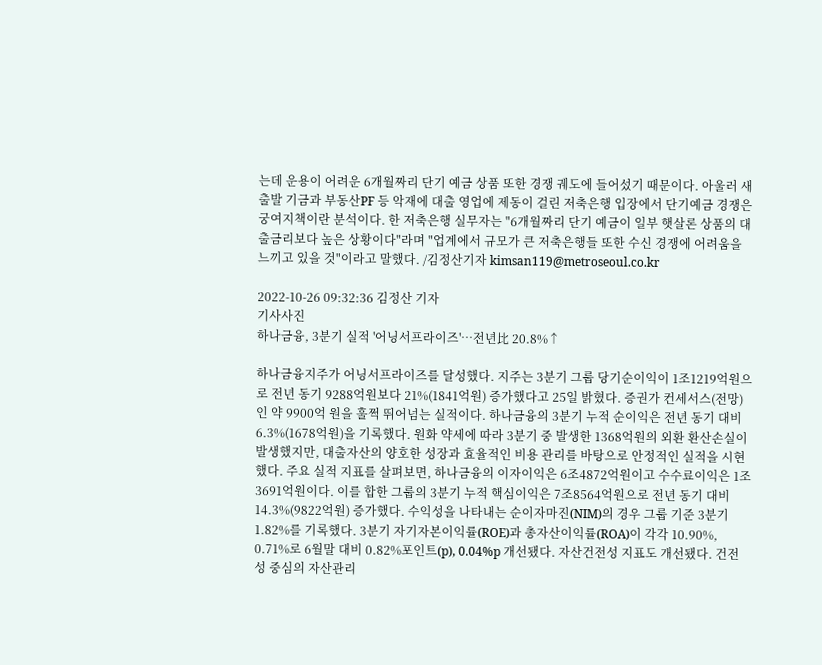는데 운용이 어려운 6개월짜리 단기 예금 상품 또한 경쟁 궤도에 들어섰기 때문이다. 아울러 새출발 기금과 부동산PF 등 악재에 대출 영업에 제동이 걸린 저축은행 입장에서 단기예금 경쟁은 궁여지책이란 분석이다. 한 저축은행 실무자는 "6개월짜리 단기 예금이 일부 햇살론 상품의 대출금리보다 높은 상황이다"라며 "업계에서 규모가 큰 저축은행들 또한 수신 경쟁에 어려움을 느끼고 있을 것"이라고 말했다. /김정산기자 kimsan119@metroseoul.co.kr

2022-10-26 09:32:36 김정산 기자
기사사진
하나금융, 3분기 실적 '어닝서프라이즈'…전년比 20.8%↑

하나금융지주가 어닝서프라이즈를 달성했다. 지주는 3분기 그룹 당기순이익이 1조1219억원으로 전년 동기 9288억원보다 21%(1841억원) 증가했다고 25일 밝혔다. 증권가 컨세서스(전망)인 약 9900억 원을 훌쩍 뛰어넘는 실적이다. 하나금융의 3분기 누적 순이익은 전년 동기 대비 6.3%(1678억원)을 기록했다. 원화 약세에 따라 3분기 중 발생한 1368억원의 외환 환산손실이 발생했지만, 대출자산의 양호한 성장과 효율적인 비용 관리를 바탕으로 안정적인 실적을 시현했다. 주요 실적 지표를 살펴보면, 하나금융의 이자이익은 6조4872억원이고 수수료이익은 1조3691억원이다. 이를 합한 그룹의 3분기 누적 핵심이익은 7조8564억원으로 전년 동기 대비 14.3%(9822억원) 증가했다. 수익성을 나타내는 순이자마진(NIM)의 경우 그룹 기준 3분기 1.82%를 기록했다. 3분기 자기자본이익률(ROE)과 총자산이익률(ROA)이 각각 10.90%, 0.71%로 6월말 대비 0.82%포인트(p), 0.04%p 개선됐다. 자산건전성 지표도 개선됐다. 건전성 중심의 자산관리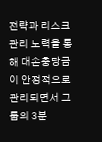전략과 리스크 관리 노력을 통해 대손충당금이 안정적으로 관리되면서 그룹의 3분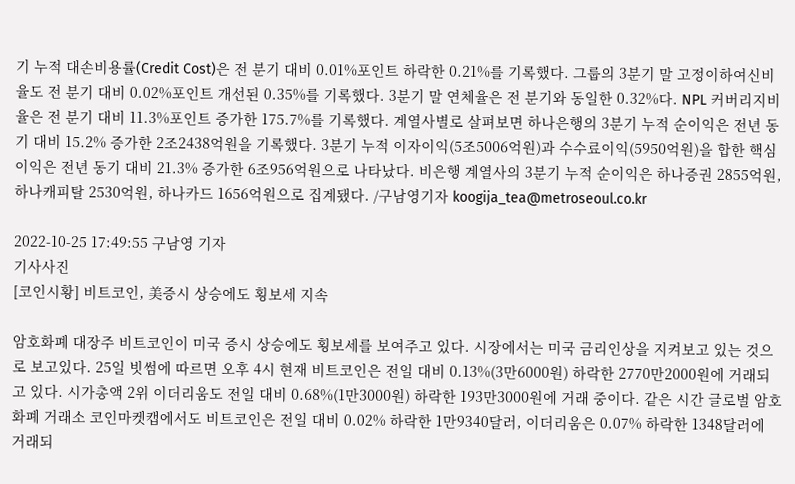기 누적 대손비용률(Credit Cost)은 전 분기 대비 0.01%포인트 하락한 0.21%를 기록했다. 그룹의 3분기 말 고정이하여신비율도 전 분기 대비 0.02%포인트 개선된 0.35%를 기록했다. 3분기 말 연체율은 전 분기와 동일한 0.32%다. NPL 커버리지비율은 전 분기 대비 11.3%포인트 증가한 175.7%를 기록했다. 계열사별로 살펴보면 하나은행의 3분기 누적 순이익은 전년 동기 대비 15.2% 증가한 2조2438억원을 기록했다. 3분기 누적 이자이익(5조5006억원)과 수수료이익(5950억원)을 합한 핵심 이익은 전년 동기 대비 21.3% 증가한 6조956억원으로 나타났다. 비은행 계열사의 3분기 누적 순이익은 하나증권 2855억원, 하나캐피탈 2530억원, 하나카드 1656억원으로 집계됐다. /구남영기자 koogija_tea@metroseoul.co.kr

2022-10-25 17:49:55 구남영 기자
기사사진
[코인시황] 비트코인, 美증시 상승에도 횡보세 지속

암호화폐 대장주 비트코인이 미국 증시 상승에도 횡보세를 보여주고 있다. 시장에서는 미국 금리인상을 지켜보고 있는 것으로 보고있다. 25일 빗썸에 따르면 오후 4시 현재 비트코인은 전일 대비 0.13%(3만6000원) 하락한 2770만2000원에 거래되고 있다. 시가총액 2위 이더리움도 전일 대비 0.68%(1만3000원) 하락한 193만3000원에 거래 중이다. 같은 시간 글로벌 암호화폐 거래소 코인마켓캡에서도 비트코인은 전일 대비 0.02% 하락한 1만9340달러, 이더리움은 0.07% 하락한 1348달러에 거래되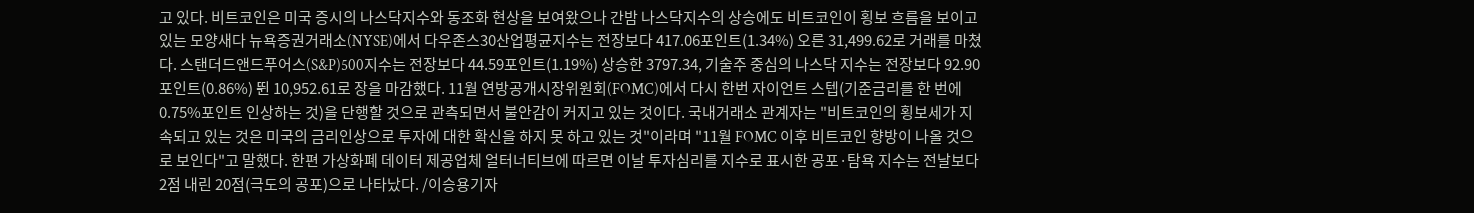고 있다. 비트코인은 미국 증시의 나스닥지수와 동조화 현상을 보여왔으나 간밤 나스닥지수의 상승에도 비트코인이 횡보 흐름을 보이고 있는 모양새다 뉴욕증권거래소(NYSE)에서 다우존스30산업평균지수는 전장보다 417.06포인트(1.34%) 오른 31,499.62로 거래를 마쳤다. 스탠더드앤드푸어스(S&P)500지수는 전장보다 44.59포인트(1.19%) 상승한 3797.34, 기술주 중심의 나스닥 지수는 전장보다 92.90포인트(0.86%) 뛴 10,952.61로 장을 마감했다. 11월 연방공개시장위원회(FOMC)에서 다시 한번 자이언트 스텝(기준금리를 한 번에 0.75%포인트 인상하는 것)을 단행할 것으로 관측되면서 불안감이 커지고 있는 것이다. 국내거래소 관계자는 "비트코인의 횡보세가 지속되고 있는 것은 미국의 금리인상으로 투자에 대한 확신을 하지 못 하고 있는 것"이라며 "11월 FOMC 이후 비트코인 향방이 나올 것으로 보인다"고 말했다. 한편 가상화폐 데이터 제공업체 얼터너티브에 따르면 이날 투자심리를 지수로 표시한 공포·탐욕 지수는 전날보다 2점 내린 20점(극도의 공포)으로 나타났다. /이승용기자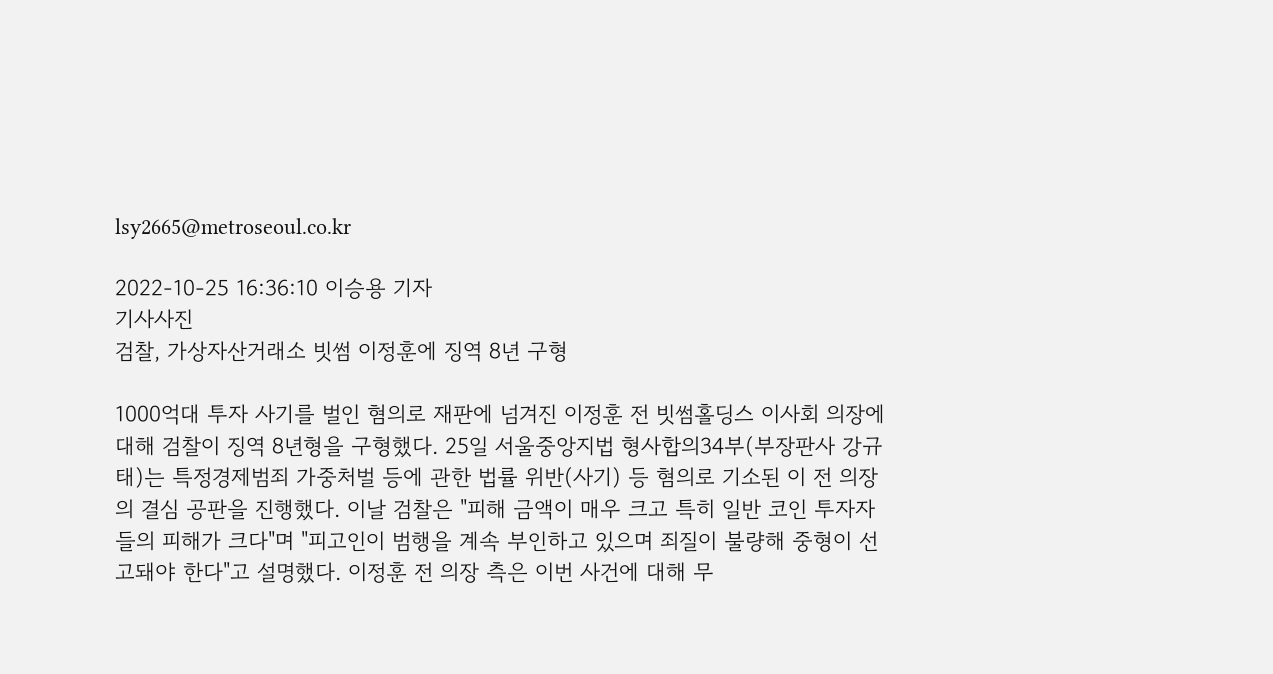lsy2665@metroseoul.co.kr

2022-10-25 16:36:10 이승용 기자
기사사진
검찰, 가상자산거래소 빗썸 이정훈에 징역 8년 구형

1000억대 투자 사기를 벌인 혐의로 재판에 넘겨진 이정훈 전 빗썸홀딩스 이사회 의장에 대해 검찰이 징역 8년형을 구형했다. 25일 서울중앙지법 형사합의34부(부장판사 강규태)는 특정경제범죄 가중처벌 등에 관한 법률 위반(사기) 등 혐의로 기소된 이 전 의장의 결심 공판을 진행했다. 이날 검찰은 "피해 금액이 매우 크고 특히 일반 코인 투자자들의 피해가 크다"며 "피고인이 범행을 계속 부인하고 있으며 죄질이 불량해 중형이 선고돼야 한다"고 설명했다. 이정훈 전 의장 측은 이번 사건에 대해 무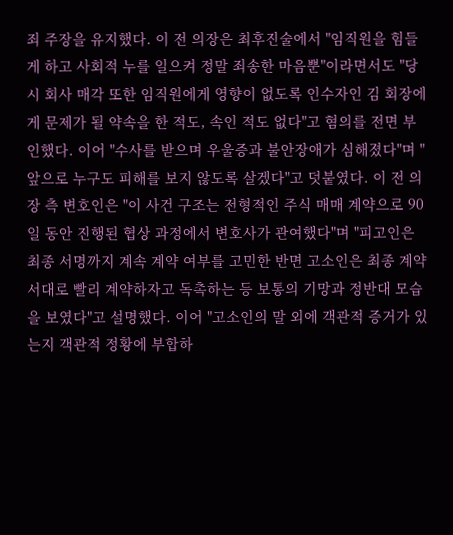죄 주장을 유지했다. 이 전 의장은 최후진술에서 "임직원을 힘들게 하고 사회적 누를 일으켜 정말 죄송한 마음뿐"이라면서도 "당시 회사 매각 또한 임직원에게 영향이 없도록 인수자인 김 회장에게 문제가 될 약속을 한 적도, 속인 적도 없다"고 혐의를 전면 부인했다. 이어 "수사를 받으며 우울증과 불안장애가 심해졌다"며 "앞으로 누구도 피해를 보지 않도록 살겠다"고 덧붙였다. 이 전 의장 측 변호인은 "이 사건 구조는 전형적인 주식 매매 계약으로 90일 동안 진행된 협상 과정에서 변호사가 관여했다"며 "피고인은 최종 서명까지 계속 계약 여부를 고민한 반면 고소인은 최종 계약서대로 빨리 계약하자고 독촉하는 등 보통의 기망과 정반대 모습을 보였다"고 설명했다. 이어 "고소인의 말 외에 객관적 증거가 있는지 객관적 정황에 부합하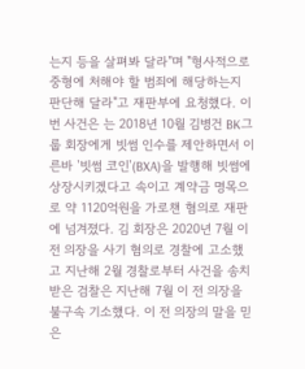는지 등을 살펴봐 달라"며 "형사적으로 중형에 처해야 할 범죄에 해당하는지 판단해 달라"고 재판부에 요청했다. 이번 사건은 는 2018년 10월 김병건 BK그룹 회장에게 빗썸 인수를 제안하면서 이른바 '빗썸 코인'(BXA)을 발행해 빗썸에 상장시키겠다고 속이고 계약금 명목으로 약 1120억원을 가로챈 혐의로 재판에 넘겨졌다. 김 회장은 2020년 7월 이 전 의장을 사기 혐의로 경찰에 고소했고 지난해 2월 경찰로부터 사건을 송치받은 검찰은 지난해 7월 이 전 의장을 불구속 기소했다. 이 전 의장의 말을 믿은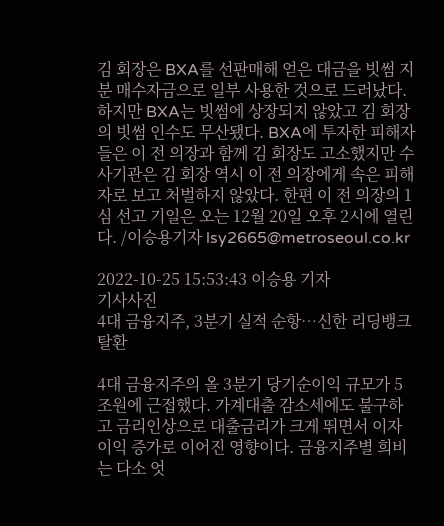김 회장은 BXA를 선판매해 얻은 대금을 빗썸 지분 매수자금으로 일부 사용한 것으로 드러났다. 하지만 BXA는 빗썸에 상장되지 않았고 김 회장의 빗썸 인수도 무산됐다. BXA에 투자한 피해자들은 이 전 의장과 함께 김 회장도 고소했지만 수사기관은 김 회장 역시 이 전 의장에게 속은 피해자로 보고 처벌하지 않았다. 한편 이 전 의장의 1심 선고 기일은 오는 12월 20일 오후 2시에 열린다. /이승용기자 lsy2665@metroseoul.co.kr

2022-10-25 15:53:43 이승용 기자
기사사진
4대 금융지주, 3분기 실적 순항…신한 리딩뱅크 탈환

4대 금융지주의 올 3분기 당기순이익 규모가 5조원에 근접했다. 가계대출 감소세에도 불구하고 금리인상으로 대출금리가 크게 뛰면서 이자이익 증가로 이어진 영향이다. 금융지주별 희비는 다소 엇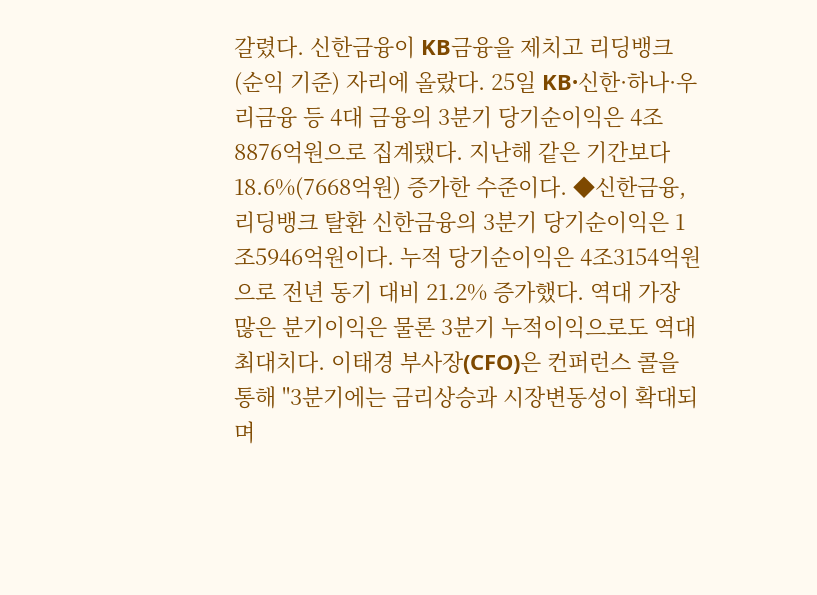갈렸다. 신한금융이 KB금융을 제치고 리딩뱅크(순익 기준) 자리에 올랐다. 25일 KB·신한·하나·우리금융 등 4대 금융의 3분기 당기순이익은 4조8876억원으로 집계됐다. 지난해 같은 기간보다 18.6%(7668억원) 증가한 수준이다. ◆신한금융, 리딩뱅크 탈환 신한금융의 3분기 당기순이익은 1조5946억원이다. 누적 당기순이익은 4조3154억원으로 전년 동기 대비 21.2% 증가했다. 역대 가장 많은 분기이익은 물론 3분기 누적이익으로도 역대 최대치다. 이태경 부사장(CFO)은 컨퍼런스 콜을 통해 "3분기에는 금리상승과 시장변동성이 확대되며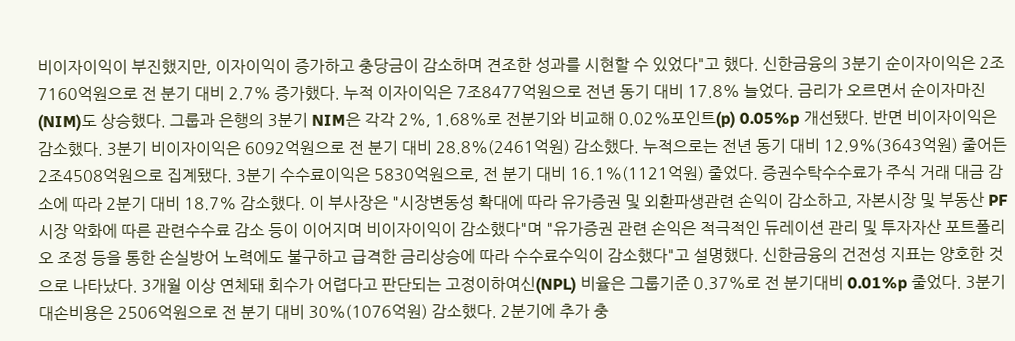비이자이익이 부진했지만, 이자이익이 증가하고 충당금이 감소하며 견조한 성과를 시현할 수 있었다"고 했다. 신한금융의 3분기 순이자이익은 2조7160억원으로 전 분기 대비 2.7% 증가했다. 누적 이자이익은 7조8477억원으로 전년 동기 대비 17.8% 늘었다. 금리가 오르면서 순이자마진(NIM)도 상승했다. 그룹과 은행의 3분기 NIM은 각각 2%, 1.68%로 전분기와 비교해 0.02%포인트(p) 0.05%p 개선됐다. 반면 비이자이익은 감소했다. 3분기 비이자이익은 6092억원으로 전 분기 대비 28.8%(2461억원) 감소했다. 누적으로는 전년 동기 대비 12.9%(3643억원) 줄어든 2조4508억원으로 집계됐다. 3분기 수수료이익은 5830억원으로, 전 분기 대비 16.1%(1121억원) 줄었다. 증권수탁수수료가 주식 거래 대금 감소에 따라 2분기 대비 18.7% 감소했다. 이 부사장은 "시장변동성 확대에 따라 유가증권 및 외환파생관련 손익이 감소하고, 자본시장 및 부동산 PF시장 악화에 따른 관련수수료 감소 등이 이어지며 비이자이익이 감소했다"며 "유가증권 관련 손익은 적극적인 듀레이션 관리 및 투자자산 포트폴리오 조정 등을 통한 손실방어 노력에도 불구하고 급격한 금리상승에 따라 수수료수익이 감소했다"고 설명했다. 신한금융의 건전성 지표는 양호한 것으로 나타났다. 3개월 이상 연체돼 회수가 어렵다고 판단되는 고정이하여신(NPL) 비율은 그룹기준 0.37%로 전 분기대비 0.01%p 줄었다. 3분기 대손비용은 2506억원으로 전 분기 대비 30%(1076억원) 감소했다. 2분기에 추가 충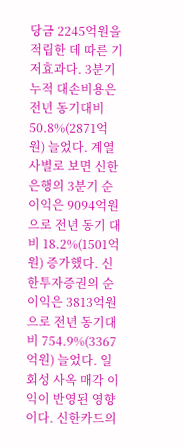당금 2245억원을 적립한 데 따른 기저효과다. 3분기 누적 대손비용은 전년 동기대비 50.8%(2871억 원) 늘었다. 계열사별로 보면 신한은행의 3분기 순이익은 9094억원으로 전년 동기 대비 18.2%(1501억원) 증가했다. 신한투자증권의 순이익은 3813억원으로 전년 동기대비 754.9%(3367억원) 늘었다. 일회성 사옥 매각 이익이 반영된 영향이다. 신한카드의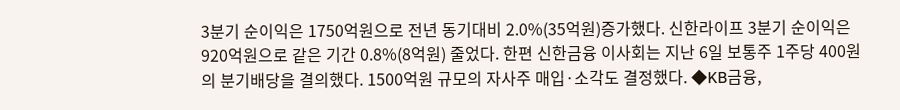3분기 순이익은 1750억원으로 전년 동기대비 2.0%(35억원)증가했다. 신한라이프 3분기 순이익은 920억원으로 같은 기간 0.8%(8억원) 줄었다. 한편 신한금융 이사회는 지난 6일 보통주 1주당 400원의 분기배당을 결의했다. 1500억원 규모의 자사주 매입·소각도 결정했다. ◆KB금융,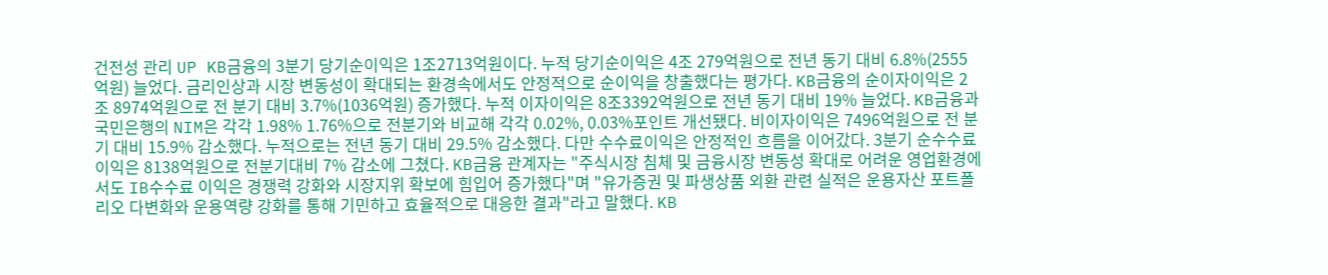건전성 관리 UP KB금융의 3분기 당기순이익은 1조2713억원이다. 누적 당기순이익은 4조 279억원으로 전년 동기 대비 6.8%(2555억원) 늘었다. 금리인상과 시장 변동성이 확대되는 환경속에서도 안정적으로 순이익을 창출했다는 평가다. KB금융의 순이자이익은 2조 8974억원으로 전 분기 대비 3.7%(1036억원) 증가했다. 누적 이자이익은 8조3392억원으로 전년 동기 대비 19% 늘었다. KB금융과 국민은행의 NIM은 각각 1.98% 1.76%으로 전분기와 비교해 각각 0.02%, 0.03%포인트 개선됐다. 비이자이익은 7496억원으로 전 분기 대비 15.9% 감소했다. 누적으로는 전년 동기 대비 29.5% 감소했다. 다만 수수료이익은 안정적인 흐름을 이어갔다. 3분기 순수수료 이익은 8138억원으로 전분기대비 7% 감소에 그쳤다. KB금융 관계자는 "주식시장 침체 및 금융시장 변동성 확대로 어려운 영업환경에서도 IB수수료 이익은 경쟁력 강화와 시장지위 확보에 힘입어 증가했다"며 "유가증권 및 파생상품 외환 관련 실적은 운용자산 포트폴리오 다변화와 운용역량 강화를 통해 기민하고 효율적으로 대응한 결과"라고 말했다. KB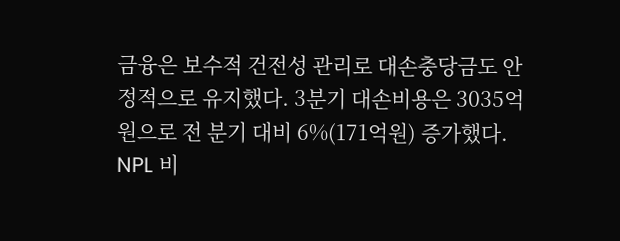금융은 보수적 건전성 관리로 대손충당금도 안정적으로 유지했다. 3분기 대손비용은 3035억원으로 전 분기 대비 6%(171억원) 증가했다. NPL 비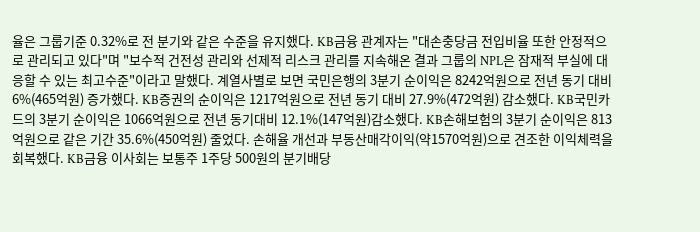율은 그룹기준 0.32%로 전 분기와 같은 수준을 유지했다. KB금융 관계자는 "대손충당금 전입비율 또한 안정적으로 관리되고 있다"며 "보수적 건전성 관리와 선제적 리스크 관리를 지속해온 결과 그룹의 NPL은 잠재적 부실에 대응할 수 있는 최고수준"이라고 말했다. 계열사별로 보면 국민은행의 3분기 순이익은 8242억원으로 전년 동기 대비 6%(465억원) 증가했다. KB증권의 순이익은 1217억원으로 전년 동기 대비 27.9%(472억원) 감소했다. KB국민카드의 3분기 순이익은 1066억원으로 전년 동기대비 12.1%(147억원)감소했다. KB손해보험의 3분기 순이익은 813억원으로 같은 기간 35.6%(450억원) 줄었다. 손해율 개선과 부동산매각이익(약1570억원)으로 견조한 이익체력을 회복했다. KB금융 이사회는 보통주 1주당 500원의 분기배당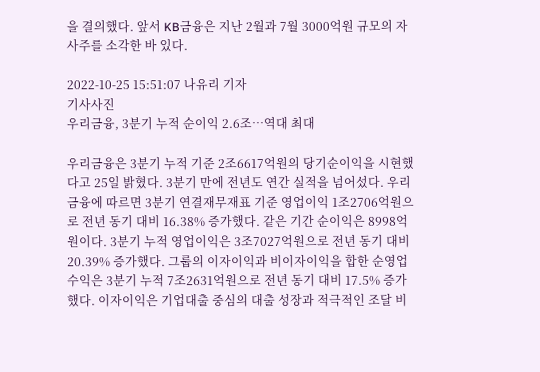을 결의했다. 앞서 KB금융은 지난 2월과 7월 3000억원 규모의 자사주를 소각한 바 있다.

2022-10-25 15:51:07 나유리 기자
기사사진
우리금융, 3분기 누적 순이익 2.6조…역대 최대

우리금융은 3분기 누적 기준 2조6617억원의 당기순이익을 시현했다고 25일 밝혔다. 3분기 만에 전년도 연간 실적을 넘어섰다. 우리금융에 따르면 3분기 연결재무재표 기준 영업이익 1조2706억원으로 전년 동기 대비 16.38% 증가했다. 같은 기간 순이익은 8998억원이다. 3분기 누적 영업이익은 3조7027억원으로 전년 동기 대비 20.39% 증가했다. 그룹의 이자이익과 비이자이익을 합한 순영업수익은 3분기 누적 7조2631억원으로 전년 동기 대비 17.5% 증가했다. 이자이익은 기업대출 중심의 대출 성장과 적극적인 조달 비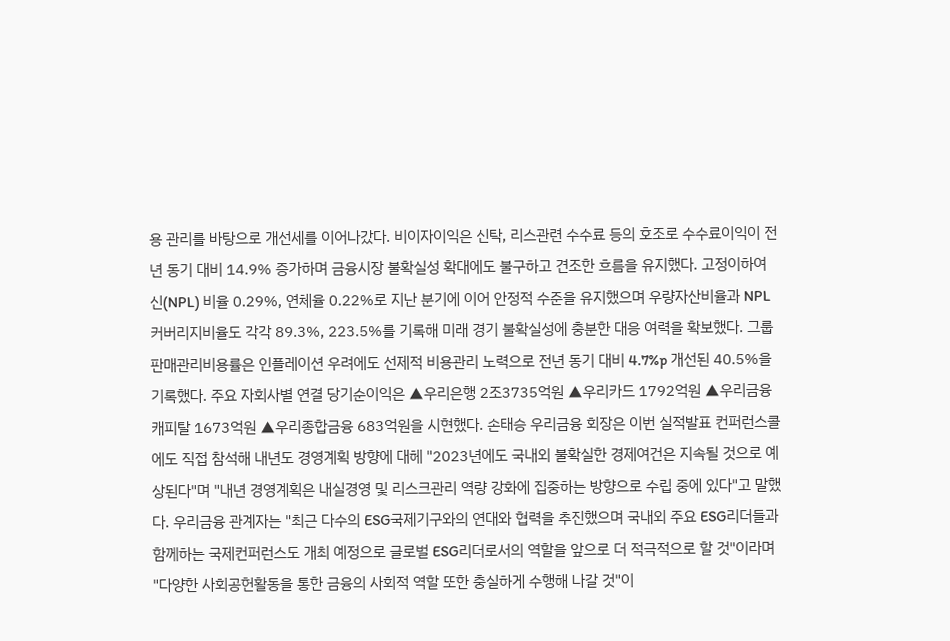용 관리를 바탕으로 개선세를 이어나갔다. 비이자이익은 신탁, 리스관련 수수료 등의 호조로 수수료이익이 전년 동기 대비 14.9% 증가하며 금융시장 불확실성 확대에도 불구하고 견조한 흐름을 유지했다. 고정이하여신(NPL) 비율 0.29%, 연체율 0.22%로 지난 분기에 이어 안정적 수준을 유지했으며 우량자산비율과 NPL커버리지비율도 각각 89.3%, 223.5%를 기록해 미래 경기 불확실성에 충분한 대응 여력을 확보했다. 그룹 판매관리비용률은 인플레이션 우려에도 선제적 비용관리 노력으로 전년 동기 대비 4.7%p 개선된 40.5%을 기록했다. 주요 자회사별 연결 당기순이익은 ▲우리은행 2조3735억원 ▲우리카드 1792억원 ▲우리금융캐피탈 1673억원 ▲우리종합금융 683억원을 시현했다. 손태승 우리금융 회장은 이번 실적발표 컨퍼런스콜에도 직접 참석해 내년도 경영계획 방향에 대헤 "2023년에도 국내외 불확실한 경제여건은 지속될 것으로 예상된다"며 "내년 경영계획은 내실경영 및 리스크관리 역량 강화에 집중하는 방향으로 수립 중에 있다"고 말했다. 우리금융 관계자는 "최근 다수의 ESG국제기구와의 연대와 협력을 추진했으며 국내외 주요 ESG리더들과 함께하는 국제컨퍼런스도 개최 예정으로 글로벌 ESG리더로서의 역할을 앞으로 더 적극적으로 할 것"이라며 "다양한 사회공헌활동을 통한 금융의 사회적 역할 또한 충실하게 수행해 나갈 것"이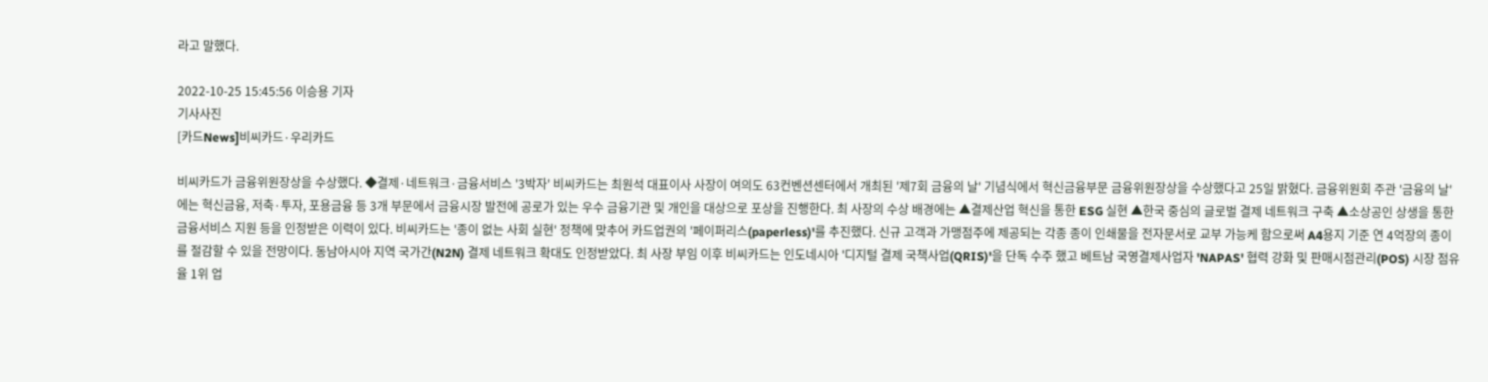라고 말했다.

2022-10-25 15:45:56 이승용 기자
기사사진
[카드News]비씨카드·우리카드

비씨카드가 금융위원장상을 수상했다. ◆결제·네트워크·금융서비스 '3박자' 비씨카드는 최원석 대표이사 사장이 여의도 63컨벤션센터에서 개최된 '제7회 금융의 날' 기념식에서 혁신금융부문 금융위원장상을 수상했다고 25일 밝혔다. 금융위원회 주관 '금융의 날'에는 혁신금융, 저축·투자, 포용금융 등 3개 부문에서 금융시장 발전에 공로가 있는 우수 금융기관 및 개인을 대상으로 포상을 진행한다. 최 사장의 수상 배경에는 ▲결제산업 혁신을 통한 ESG 실현 ▲한국 중심의 글로벌 결제 네트워크 구축 ▲소상공인 상생을 통한 금융서비스 지원 등을 인정받은 이력이 있다. 비씨카드는 '종이 없는 사회 실현' 정책에 맞추어 카드업권의 '페이퍼리스(paperless)'를 추진했다. 신규 고객과 가맹점주에 제공되는 각종 종이 인쇄물을 전자문서로 교부 가능케 함으로써 A4용지 기준 연 4억장의 종이를 절감할 수 있을 전망이다. 동남아시아 지역 국가간(N2N) 결제 네트워크 확대도 인정받았다. 최 사장 부임 이후 비씨카드는 인도네시아 '디지털 결제 국책사업(QRIS)'을 단독 수주 했고 베트남 국영결제사업자 'NAPAS' 협력 강화 및 판매시점관리(POS) 시장 점유율 1위 업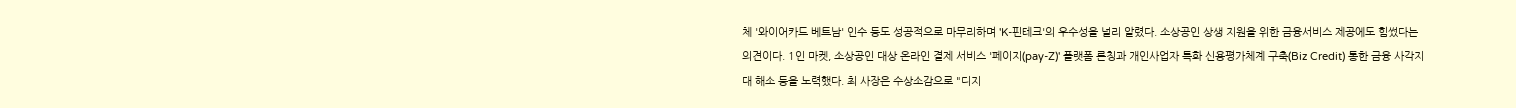체 '와이어카드 베트남' 인수 등도 성공적으로 마무리하며 'K-핀테크'의 우수성을 널리 알렸다. 소상공인 상생 지원을 위한 금융서비스 제공에도 힘썼다는 의견이다. 1인 마켓, 소상공인 대상 온라인 결제 서비스 '페이지(pay-Z)' 플랫폼 론칭과 개인사업자 특화 신용평가체계 구축(Biz Credit) 통한 금융 사각지대 해소 등을 노력했다. 최 사장은 수상소감으로 "디지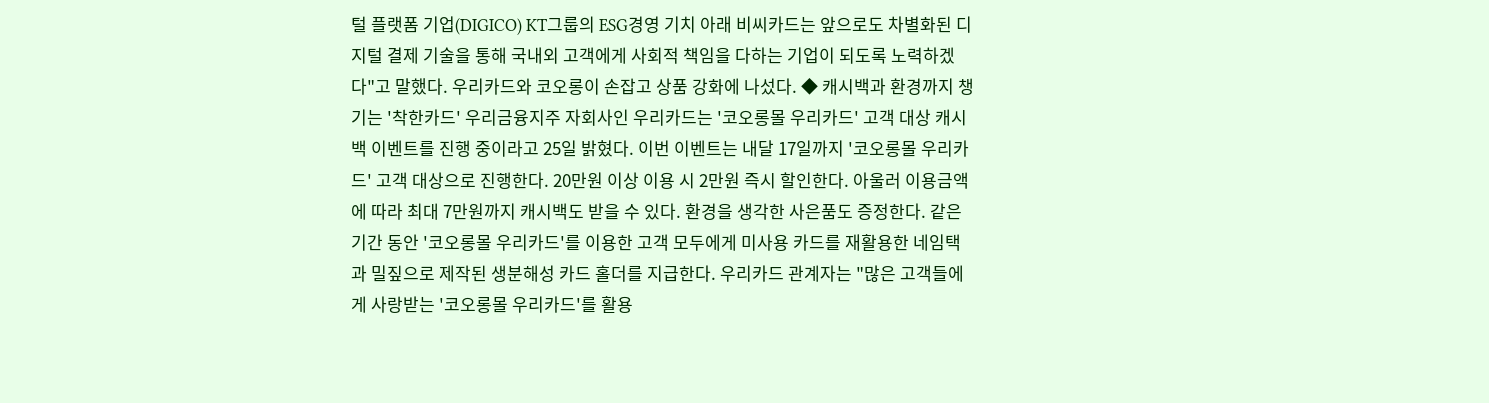털 플랫폼 기업(DIGICO) KT그룹의 ESG경영 기치 아래 비씨카드는 앞으로도 차별화된 디지털 결제 기술을 통해 국내외 고객에게 사회적 책임을 다하는 기업이 되도록 노력하겠다"고 말했다. 우리카드와 코오롱이 손잡고 상품 강화에 나섰다. ◆ 캐시백과 환경까지 챙기는 '착한카드' 우리금융지주 자회사인 우리카드는 '코오롱몰 우리카드' 고객 대상 캐시백 이벤트를 진행 중이라고 25일 밝혔다. 이번 이벤트는 내달 17일까지 '코오롱몰 우리카드' 고객 대상으로 진행한다. 20만원 이상 이용 시 2만원 즉시 할인한다. 아울러 이용금액에 따라 최대 7만원까지 캐시백도 받을 수 있다. 환경을 생각한 사은품도 증정한다. 같은 기간 동안 '코오롱몰 우리카드'를 이용한 고객 모두에게 미사용 카드를 재활용한 네임택과 밀짚으로 제작된 생분해성 카드 홀더를 지급한다. 우리카드 관계자는 "많은 고객들에게 사랑받는 '코오롱몰 우리카드'를 활용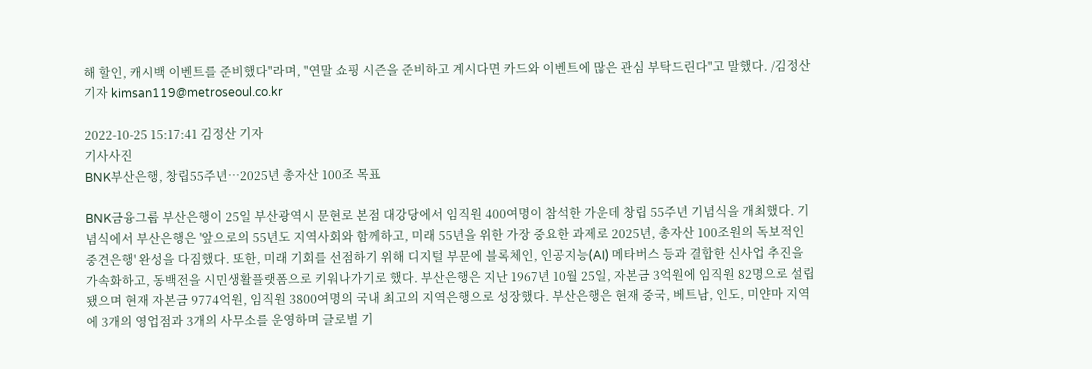해 할인, 캐시백 이벤트를 준비했다"라며, "연말 쇼핑 시즌을 준비하고 계시다면 카드와 이벤트에 많은 관심 부탁드린다"고 말했다. /김정산기자 kimsan119@metroseoul.co.kr

2022-10-25 15:17:41 김정산 기자
기사사진
BNK부산은행, 창립55주년…2025년 총자산 100조 목표

BNK금융그룹 부산은행이 25일 부산광역시 문현로 본점 대강당에서 임직원 400여명이 참석한 가운데 창립 55주년 기념식을 개최했다. 기념식에서 부산은행은 '앞으로의 55년도 지역사회와 함께하고, 미래 55년을 위한 가장 중요한 과제로 2025년, 총자산 100조원의 독보적인 중견은행' 완성을 다짐했다. 또한, 미래 기회를 선점하기 위해 디지털 부문에 블록체인, 인공지능(AI) 메타버스 등과 결합한 신사업 추진을 가속화하고, 동백전을 시민생활플랫폼으로 키워나가기로 했다. 부산은행은 지난 1967년 10월 25일, 자본금 3억원에 임직원 82명으로 설립됐으며 현재 자본금 9774억원, 임직원 3800여명의 국내 최고의 지역은행으로 성장했다. 부산은행은 현재 중국, 베트남, 인도, 미얀마 지역에 3개의 영업점과 3개의 사무소를 운영하며 글로벌 기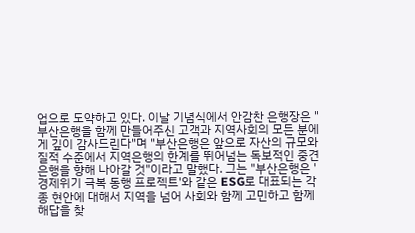업으로 도약하고 있다. 이날 기념식에서 안감찬 은행장은 "부산은행을 함께 만들어주신 고객과 지역사회의 모든 분에게 깊이 감사드린다"며 "부산은행은 앞으로 자산의 규모와 질적 수준에서 지역은행의 한계를 뛰어넘는 독보적인 중견은행을 향해 나아갈 것"이라고 말했다. 그는 "부산은행은 '경제위기 극복 동행 프로젝트'와 같은 ESG로 대표되는 각종 현안에 대해서 지역을 넘어 사회와 함께 고민하고 함께 해답을 찾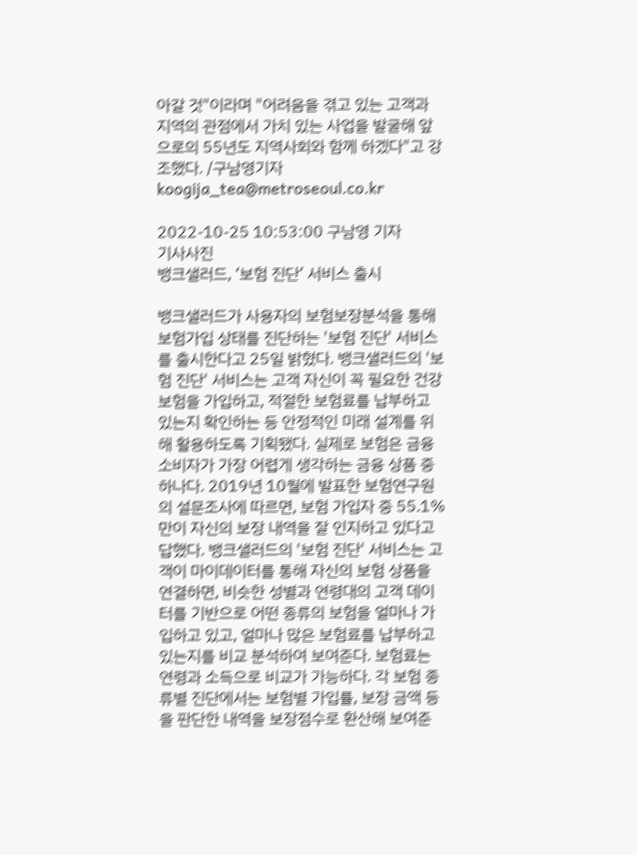아갈 것"이라며 "어려움을 겪고 있는 고객과 지역의 관점에서 가치 있는 사업을 발굴해 앞으로의 55년도 지역사회와 함께 하겠다"고 강조했다. /구남영기자 koogija_tea@metroseoul.co.kr

2022-10-25 10:53:00 구남영 기자
기사사진
뱅크샐러드, ‘보험 진단’ 서비스 출시

뱅크샐러드가 사용자의 보험보장분석을 통해 보험가입 상태를 진단하는 '보험 진단' 서비스를 출시한다고 25일 밝혔다. 뱅크샐러드의 '보험 진단' 서비스는 고객 자신이 꼭 필요한 건강 보험을 가입하고, 적절한 보험료를 납부하고 있는지 확인하는 등 안정적인 미래 설계를 위해 활용하도록 기획됐다. 실제로 보험은 금융 소비자가 가장 어렵게 생각하는 금융 상품 중 하나다. 2019년 10월에 발표한 보험연구원의 설문조사에 따르면, 보험 가입자 중 55.1% 만이 자신의 보장 내역을 잘 인지하고 있다고 답했다. 뱅크샐러드의 '보험 진단' 서비스는 고객이 마이데이터를 통해 자신의 보험 상품을 연결하면, 비슷한 성별과 연령대의 고객 데이터를 기반으로 어떤 종류의 보험을 얼마나 가입하고 있고, 얼마나 많은 보험료를 납부하고 있는지를 비교 분석하여 보여준다. 보험료는 연령과 소득으로 비교가 가능하다. 각 보험 종류별 진단에서는 보험별 가입률, 보장 금액 등을 판단한 내역을 보장점수로 환산해 보여준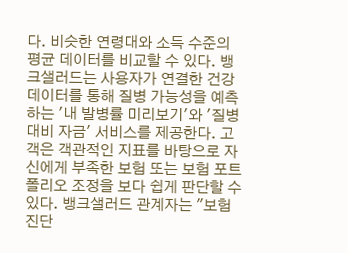다. 비슷한 연령대와 소득 수준의 평균 데이터를 비교할 수 있다. 뱅크샐러드는 사용자가 연결한 건강 데이터를 통해 질병 가능성을 예측하는 '내 발병률 미리보기'와 '질병 대비 자금' 서비스를 제공한다. 고객은 객관적인 지표를 바탕으로 자신에게 부족한 보험 또는 보험 포트폴리오 조정을 보다 쉽게 판단할 수 있다. 뱅크샐러드 관계자는 "보험 진단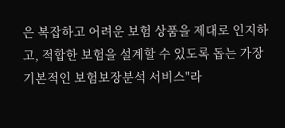은 복잡하고 어려운 보험 상품을 제대로 인지하고, 적합한 보험을 설계할 수 있도록 돕는 가장 기본적인 보험보장분석 서비스"라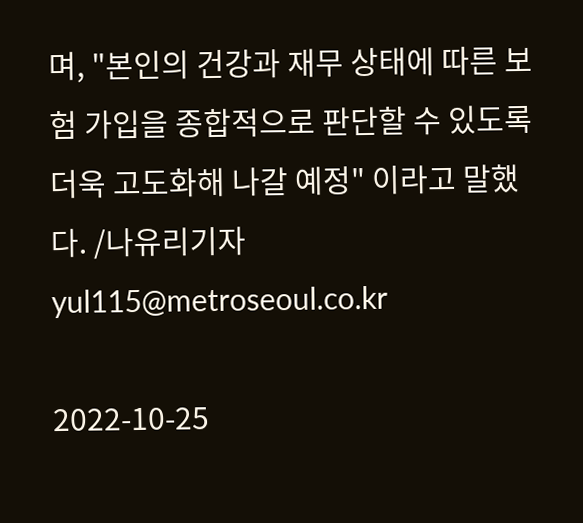며, "본인의 건강과 재무 상태에 따른 보험 가입을 종합적으로 판단할 수 있도록 더욱 고도화해 나갈 예정" 이라고 말했다. /나유리기자 yul115@metroseoul.co.kr

2022-10-25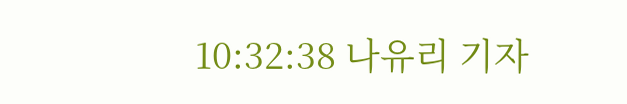10:32:38 나유리 기자